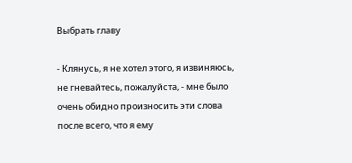Выбрать главу

- Клянусь, я не хотел этого, я извиняюсь, не гневайтесь, пожалуйста, - мне было очень обидно произносить эти слова после всего, что я ему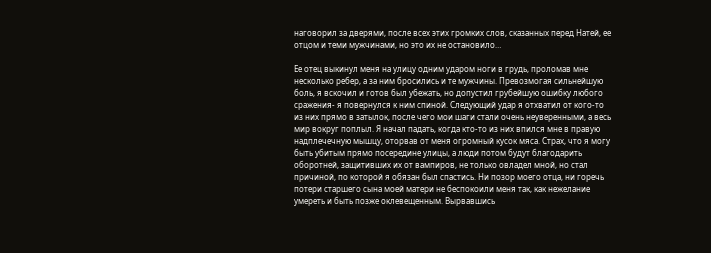наговорил за дверями, после всех этих громких слов, сказанных перед Натей, ее отцом и теми мужчинами, но это их не остановило…

Ее отец выкинул меня на улицу одним ударом ноги в грудь, проломав мне несколько ребер, а за ним бросились и те мужчины. Превозмогая сильнейшую боль, я вскочил и готов был убежать, но допустил грубейшую ошибку любого сражения- я повернулся к ним спиной. Следующий удар я отхватил от кого-то из них прямо в затылок, после чего мои шаги стали очень неуверенными, а весь мир вокруг поплыл. Я начал падать, когда кто-то из них впился мне в правую надплечечную мышцу, оторвав от меня огромный кусок мяса. Страх, что я могу быть убитым прямо посередине улицы, а люди потом будут благодарить оборотней, защитивших их от вампиров, не только овладел мной, но стал причиной, по которой я обязан был спастись. Ни позор моего отца, ни горечь потери старшего сына моей матери не беспокоили меня так, как нежелание умереть и быть позже оклевещенным. Вырвавшись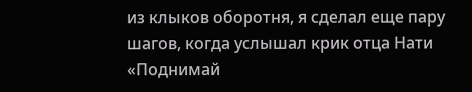из клыков оборотня, я сделал еще пару шагов, когда услышал крик отца Нати «Поднимай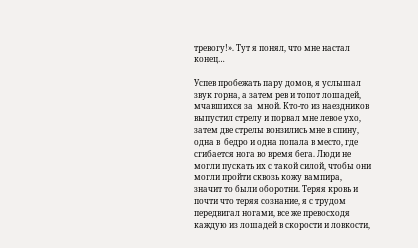тревогу!». Тут я понял, что мне настал конец…

Успев пробежать пару домов, я услышал звук горна, а затем рев и топот лошадей, мчавшихся за  мной. Кто-то из наездников выпустил стрелу и порвал мне левое ухо, затем две стрелы вонзились мне в спину, одна в  бедро и одна попала в место, где сгибается нога во время бега. Люди не могли пускать их с такой силой, чтобы они могли пройти сквозь кожу вампира, значит то были оборотни. Теряя кровь и почти что теряя сознание, я с трудом передвигал ногами, все же превосходя каждую из лошадей в скорости и ловкости,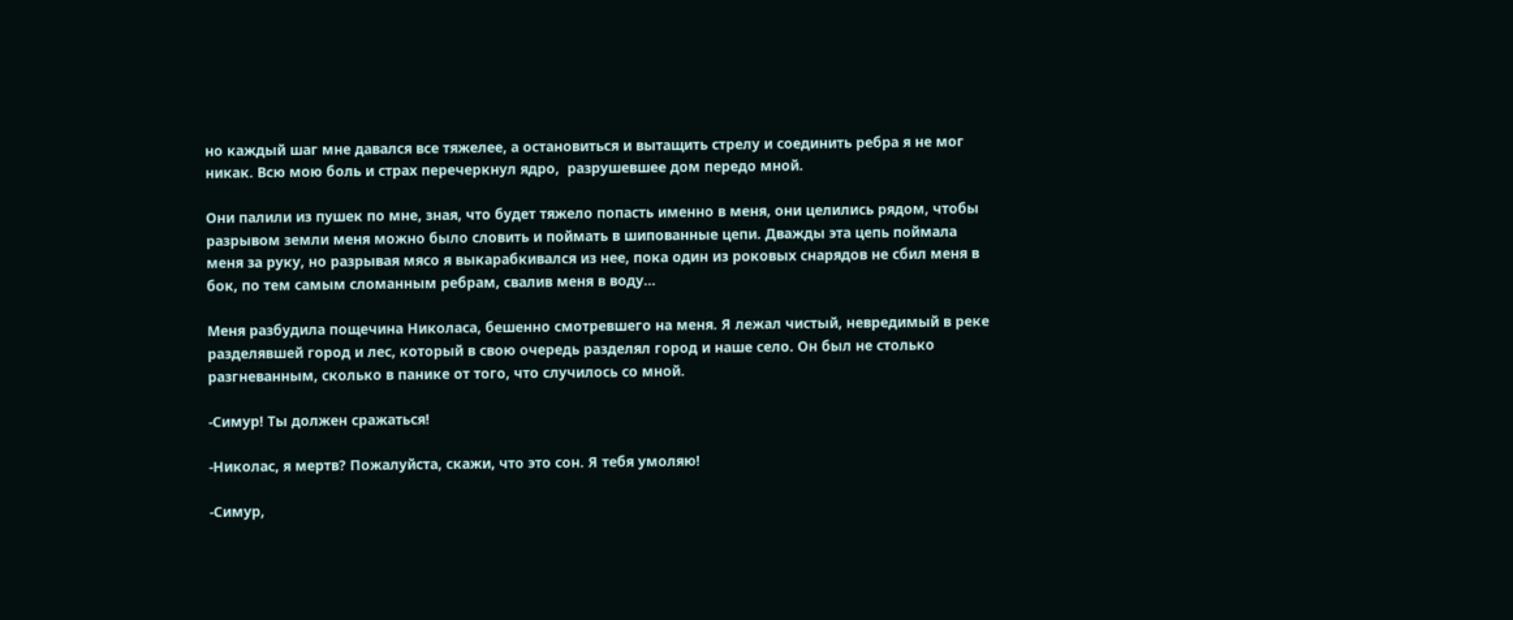но каждый шаг мне давался все тяжелее, а остановиться и вытащить стрелу и соединить ребра я не мог никак. Всю мою боль и страх перечеркнул ядро,  разрушевшее дом передо мной.

Они палили из пушек по мне, зная, что будет тяжело попасть именно в меня, они целились рядом, чтобы разрывом земли меня можно было словить и поймать в шипованные цепи. Дважды эта цепь поймала меня за руку, но разрывая мясо я выкарабкивался из нее, пока один из роковых снарядов не сбил меня в бок, по тем самым сломанным ребрам, свалив меня в воду…

Меня разбудила пощечина Николаса, бешенно смотревшего на меня. Я лежал чистый, невредимый в реке разделявшей город и лес, который в свою очередь разделял город и наше село. Он был не столько разгневанным, сколько в панике от того, что случилось со мной.

-Симур! Ты должен сражаться!

-Николас, я мертв? Пожалуйста, скажи, что это сон. Я тебя умоляю!

-Симур,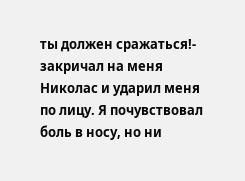ты должен сражаться!- закричал на меня Николас и ударил меня по лицу. Я почувствовал боль в носу, но ни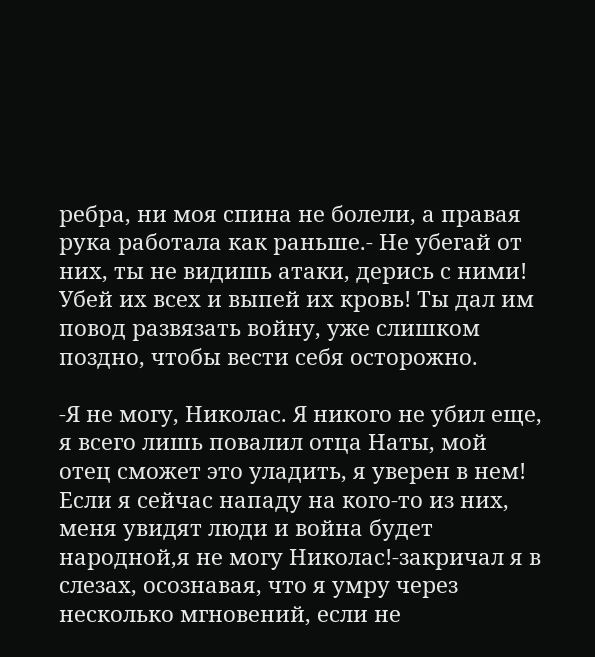ребра, ни моя спина не болели, а правая рука работала как раньше.- Не убегай от них, ты не видишь атаки, дерись с ними! Убей их всех и выпей их кровь! Ты дал им повод развязать войну, уже слишком поздно, чтобы вести себя осторожно.

-Я не могу, Николас. Я никого не убил еще, я всего лишь повалил отца Наты, мой отец сможет это уладить, я уверен в нем! Если я сейчас нападу на кого-то из них, меня увидят люди и война будет народной,я не могу Николас!-закричал я в слезах, осознавая, что я умру через несколько мгновений, если не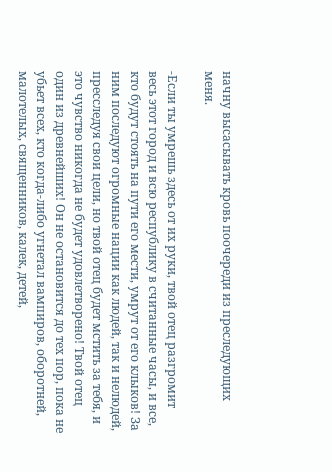начну высасывать кровь поочереди из преследующих  меня.

-Если ты умрешь здесь от их руки, твой отец разгромит весь этот город и всю республику в считанные часы, и все, кто будут стоять на пути его мести, умрут от его клыков! За ним последуют огромные нации как людей, так и нелюдей, пресследуя свои цели, но твой отец будет мстить за тебя, и это чувство никогда не будет удовлетворено! Твой отец один из древнейших! Он не остановится до тех пор, пока не убьет всех, кто когда-либо угнетал вампиров, оборотней, малотелых, священников, калек, детей,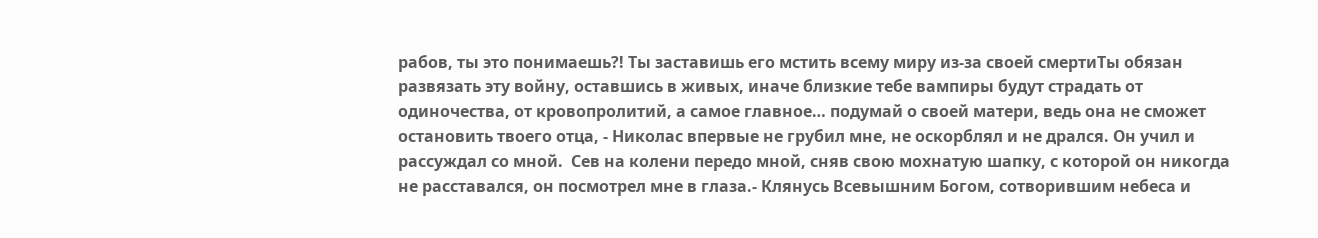рабов, ты это понимаешь?! Ты заставишь его мстить всему миру из-за своей смертиТы обязан развязать эту войну, оставшись в живых, иначе близкие тебе вампиры будут страдать от одиночества, от кровопролитий, а самое главное… подумай о своей матери, ведь она не сможет остановить твоего отца, - Николас впервые не грубил мне, не оскорблял и не дрался. Он учил и рассуждал со мной.  Сев на колени передо мной, сняв свою мохнатую шапку, с которой он никогда не расставался, он посмотрел мне в глаза.- Клянусь Всевышним Богом, сотворившим небеса и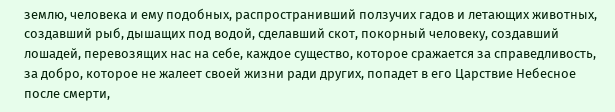землю, человека и ему подобных, распространивший ползучих гадов и летающих животных, создавший рыб, дышащих под водой, сделавший скот, покорный человеку, создавший лошадей, перевозящих нас на себе, каждое существо, которое сражается за справедливость, за добро, которое не жалеет своей жизни ради других, попадет в его Царствие Небесное после смерти,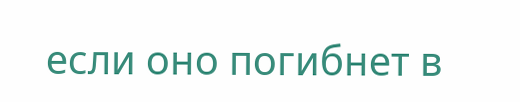если оно погибнет в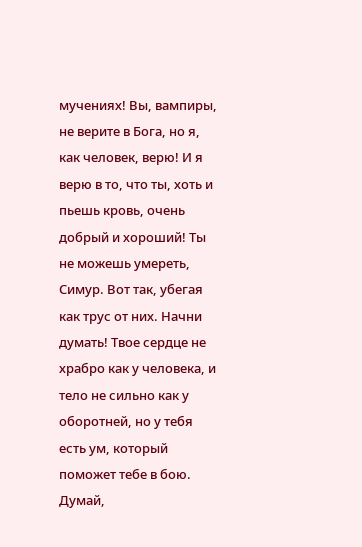мучениях! Вы, вампиры, не верите в Бога, но я, как человек, верю! И я верю в то, что ты, хоть и пьешь кровь, очень добрый и хороший! Ты не можешь умереть, Симур. Вот так, убегая как трус от них. Начни думать! Твое сердце не храбро как у человека, и тело не сильно как у оборотней, но у тебя есть ум, который поможет тебе в бою. Думай,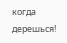когда дерешься!